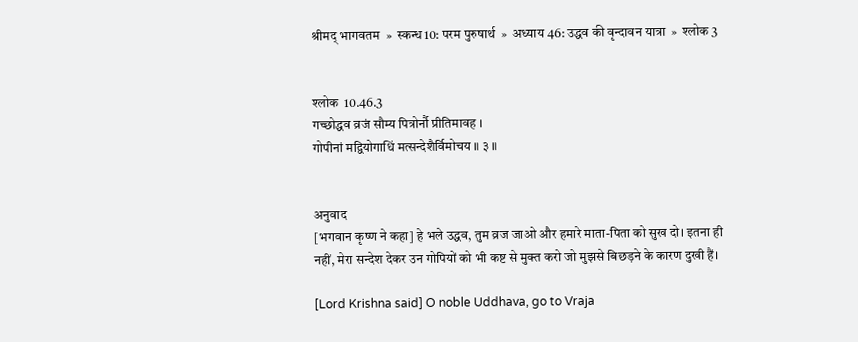श्रीमद् भागवतम  »  स्कन्ध 10: परम पुरुषार्थ  »  अध्याय 46: उद्धव की वृन्दावन यात्रा  »  श्लोक 3


श्लोक  10.46.3
गच्छोद्धव व्रजं सौम्य पित्रोर्नौ प्रीतिमावह ।
गोपीनां मद्वियोगाधिं मत्सन्देशैर्विमोचय ॥ ३ ॥


अनुवाद
[भगवान कृष्ण ने कहा] हे भले उद्धव, तुम व्रज जाओ और हमारे माता-पिता को सुख दो। इतना ही नहीं, मेरा सन्देश देकर उन गोपियों को भी कष्ट से मुक्त करो जो मुझसे बिछड़ने के कारण दुखी हैं।

[Lord Krishna said] O noble Uddhava, go to Vraja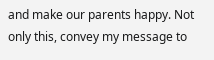and make our parents happy. Not only this, convey my message to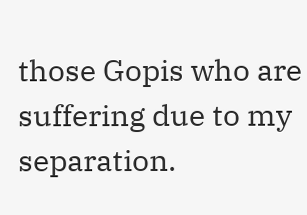those Gopis who are suffering due to my separation.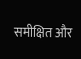समीक्षित और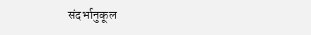संदर्भानुकूल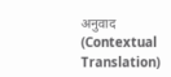अनुवाद (Contextual Translation)